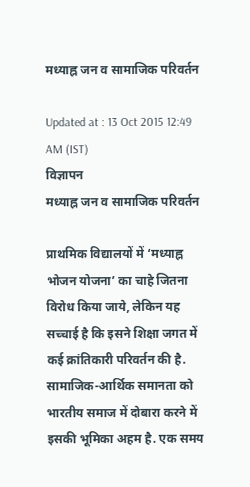मध्याह्न जन व सामाजिक परिवर्तन

Updated at : 13 Oct 2015 12:49 AM (IST)
विज्ञापन
मध्याह्न जन व सामाजिक परिवर्तन

प्राथमिक विद्यालयों में ‘मध्याह्न भोजन योजना’ का चाहे जितना विरोध किया जाये, लेकिन यह सच्चाई है कि इसने शिक्षा जगत में कई क्रांतिकारी परिवर्तन की है. सामाजिक-आर्थिक समानता को भारतीय समाज में दोबारा करने में इसकी भूमिका अहम है. एक समय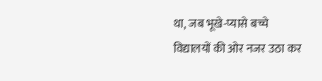था, जब भूखे-प्यासे बच्चे विद्यालयों की ओर नजर उठा कर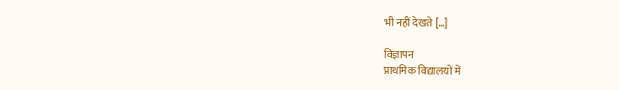भी नहीं देखते […]

विज्ञापन
प्राथमिक विद्यालयों में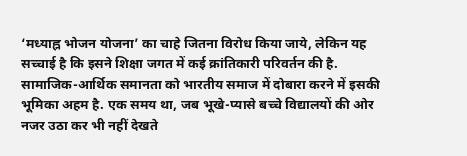‘मध्याह्न भोजन योजना’ का चाहे जितना विरोध किया जाये, लेकिन यह सच्चाई है कि इसने शिक्षा जगत में कई क्रांतिकारी परिवर्तन की है. सामाजिक-आर्थिक समानता को भारतीय समाज में दोबारा करने में इसकी भूमिका अहम है. एक समय था, जब भूखे-प्यासे बच्चे विद्यालयों की ओर नजर उठा कर भी नहीं देखते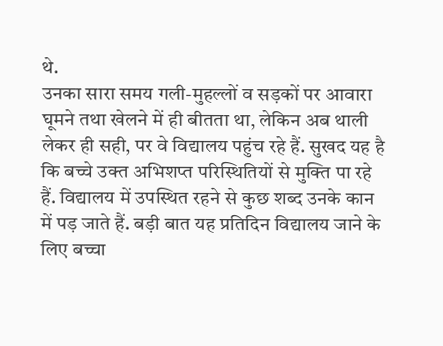थे.
उनका सारा समय गली-मुहल्लों व सड़कों पर आवारा घूमने तथा खेलने में ही बीतता था, लेकिन अब थाली लेकर ही सही, पर वे विद्यालय पहुंच रहे हैं. सुखद यह है कि बच्चे उक्त अभिशप्त परिस्थितियों से मुक्ति पा रहे हैं. विद्यालय में उपस्थित रहने से कुछ शब्द उनके कान में पड़ जाते हैं. बड़ी बात यह प्रतिदिन विद्यालय जाने के लिए बच्चा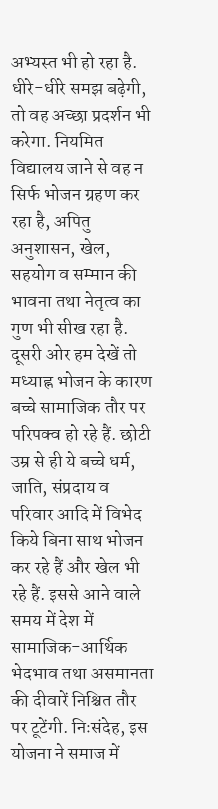अभ्यस्त भी हो रहा है. धीरे-धीरे समझ बढ़ेगी, तो वह अच्छा प्रदर्शन भी करेगा. नियमित विद्यालय जाने से वह न सिर्फ भोजन ग्रहण कर रहा है, अपितु अनुशासन, खेल, सहयोग व सम्मान की भावना तथा नेतृत्व का गुण भी सीख रहा है.
दूसरी ओर हम देखें तो मध्याह्न भोजन के कारण बच्चे सामाजिक तौर पर परिपक्व हो रहे हैं. छोटी उम्र से ही ये बच्चे धर्म, जाति, संप्रदाय व परिवार आदि में विभेद किये बिना साथ भोजन कर रहे हैं और खेल भी रहे हैं. इससे आने वाले समय में देश में सामाजिक-आर्थिक भेदभाव तथा असमानता की दीवारें निश्चित तौर पर टूटेंगी. निःसंदेह, इस योजना ने समाज में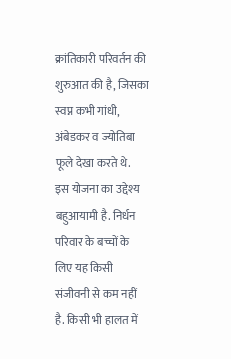क्रांतिकारी परिवर्तन की शुरुआत की है, जिसका स्वप्न कभी गांधी, अंबेडकर व ज्योतिबा फूले देखा करते थे.
इस योजना का उद्देश्य बहुआयामी है. निर्धन परिवार के बच्चों के लिए यह किसी संजीवनी से कम नहीं है. किसी भी हालत में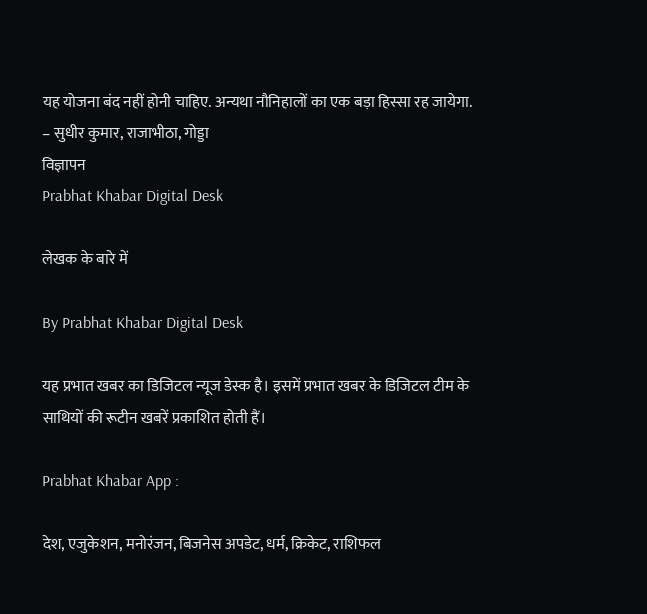यह योजना बंद नहीं होनी चाहिए. अन्यथा नौनिहालों का एक बड़ा हिस्सा रह जायेगा.
– सुधीर कुमार, राजाभीठा, गोड्डा
विज्ञापन
Prabhat Khabar Digital Desk

लेखक के बारे में

By Prabhat Khabar Digital Desk

यह प्रभात खबर का डिजिटल न्यूज डेस्क है। इसमें प्रभात खबर के डिजिटल टीम के साथियों की रूटीन खबरें प्रकाशित होती हैं।

Prabhat Khabar App :

देश, एजुकेशन, मनोरंजन, बिजनेस अपडेट, धर्म, क्रिकेट, राशिफल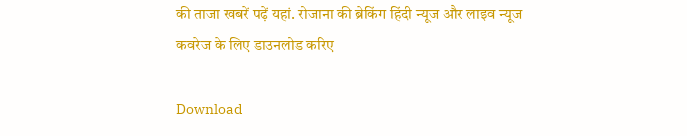की ताजा खबरें पढ़ें यहां. रोजाना की ब्रेकिंग हिंदी न्यूज और लाइव न्यूज कवरेज के लिए डाउनलोड करिए

Download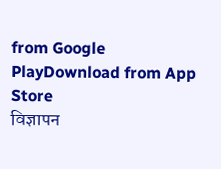from Google PlayDownload from App Store
विज्ञापन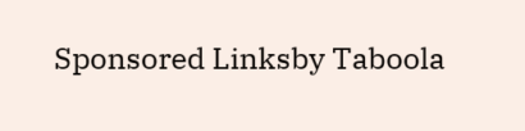Sponsored Linksby Taboola